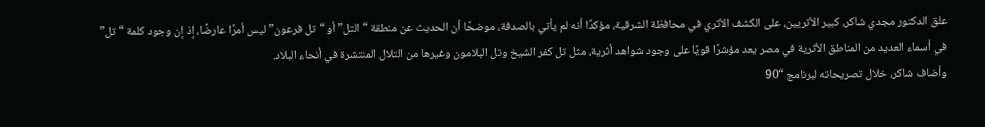علق الدكتور مجدي شاكر، كبير الأثريين، على الكشف الأثري في محافظة الشرقية، مؤكدًا أنه لم يأتي بالصدفة، موضحًا أن الحديث عن منطقة “التل” أو “تل فرعون” ليس أمرًا عارضًا، إذ إن وجود كلمة “تل” في أسماء العديد من المناطق الأثرية في مصر يعد مؤشرًا قويًا على وجود شواهد أثرية، مثل تل كفر الشيخ وتل البلامون وغيرها من التلال المنتشرة في أنحاء البلاد.
وأضاف شاكر، خلال تصريحاته لبرنامج “90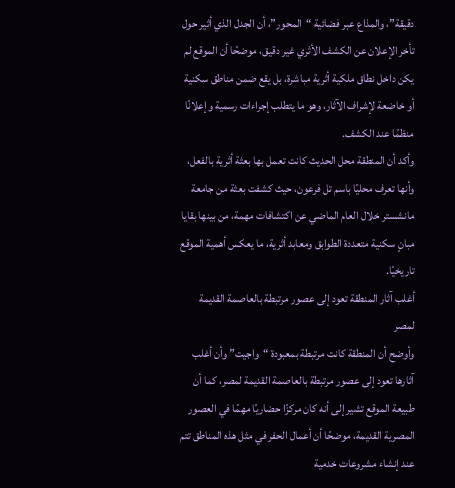دقيقة”، والمذاع عبر فضائية “المحور”، أن الجدل الذي أثير حول تأخر الإعلان عن الكشف الأثري غير دقيق، موضحًا أن الموقع لم يكن داخل نطاق ملكية أثرية مباشرة، بل يقع ضمن مناطق سكنية أو خاضعة لإشراف الآثار، وهو ما يتطلب إجراءات رسمية وإعلانًا منظمًا عند الكشف.
وأكد أن المنطقة محل الحديث كانت تعمل بها بعثة أثرية بالفعل، وأنها تعرف محليًا باسم تل فرعون، حيث كشفت بعثة من جامعة مانشستر خلال العام الماضي عن اكتشافات مهمة، من بينها بقايا مبانٍ سكنية متعددة الطوابق ومعابد أثرية، ما يعكس أهمية الموقع تاريخيًا.
أغلب آثار المنطقة تعود إلى عصور مرتبطة بالعاصمة القديمة لمصر
وأوضح أن المنطقة كانت مرتبطة بمعبودة “واجيت” وأن أغلب آثارها تعود إلى عصور مرتبطة بالعاصمة القديمة لمصر، كما أن طبيعة الموقع تشير إلى أنه كان مركزًا حضاريًا مهمًا في العصور المصرية القديمة، موضحًا أن أعمال الحفر في مثل هذه المناطق تتم عند إنشاء مشروعات خدمية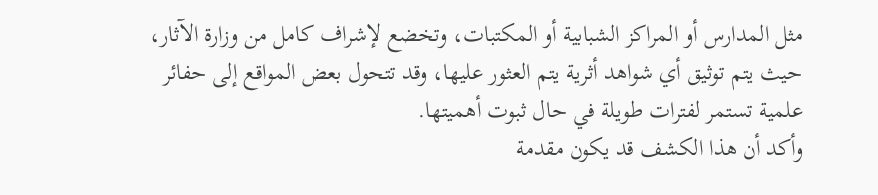مثل المدارس أو المراكز الشبابية أو المكتبات، وتخضع لإشراف كامل من وزارة الآثار، حيث يتم توثيق أي شواهد أثرية يتم العثور عليها، وقد تتحول بعض المواقع إلى حفائر علمية تستمر لفترات طويلة في حال ثبوت أهميتها.
وأكد أن هذا الكشف قد يكون مقدمة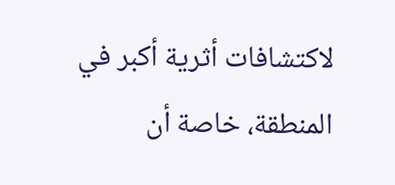لاكتشافات أثرية أكبر في المنطقة، خاصة أن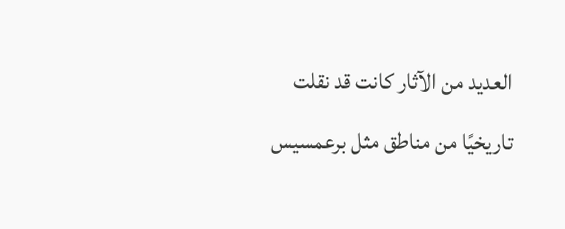العديد من الآثار كانت قد نقلت تاريخيًا من مناطق مثل برعمسيس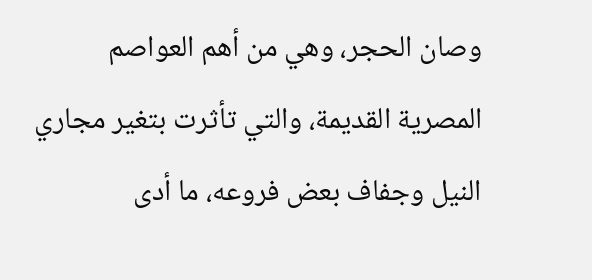وصان الحجر، وهي من أهم العواصم المصرية القديمة، والتي تأثرت بتغير مجاري النيل وجفاف بعض فروعه، ما أدى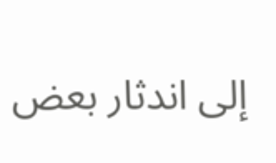إلى اندثار بعض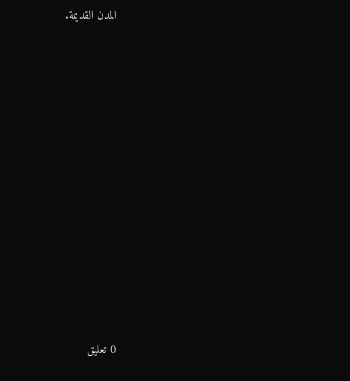المدن القديمة.

















0 تعليق